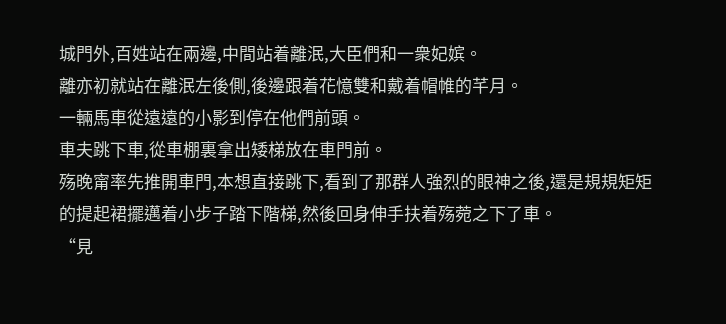城門外,百姓站在兩邊,中間站着離泯,大臣們和一衆妃嫔。
離亦初就站在離泯左後側,後邊跟着花憶雙和戴着帽帷的芊月。
一輛馬車從遠遠的小影到停在他們前頭。
車夫跳下車,從車棚裏拿出矮梯放在車門前。
殇晚甯率先推開車門,本想直接跳下,看到了那群人強烈的眼神之後,還是規規矩矩的提起裙擺邁着小步子踏下階梯,然後回身伸手扶着殇菀之下了車。
“見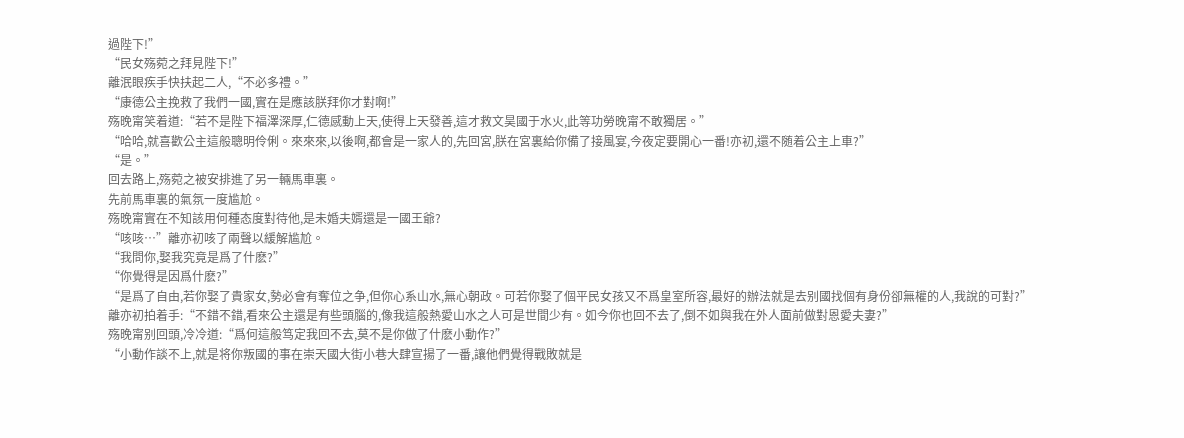過陛下!”
“民女殇菀之拜見陛下!”
離泯眼疾手快扶起二人,“不必多禮。”
“康德公主挽救了我們一國,實在是應該朕拜你才對啊!”
殇晚甯笑着道:“若不是陛下福澤深厚,仁德感動上天,使得上天發善,這才救文昊國于水火,此等功勞晚甯不敢獨居。”
“哈哈,就喜歡公主這般聰明伶俐。來來來,以後啊,都會是一家人的,先回宮,朕在宮裏給你備了接風宴,今夜定要開心一番!亦初,還不随着公主上車?”
“是。”
回去路上,殇菀之被安排進了另一輛馬車裏。
先前馬車裏的氣氛一度尴尬。
殇晚甯實在不知該用何種态度對待他,是未婚夫婿還是一國王爺?
“咳咳…”離亦初咳了兩聲以緩解尴尬。
“我問你,娶我究竟是爲了什麽?”
“你覺得是因爲什麽?”
“是爲了自由,若你娶了貴家女,勢必會有奪位之争,但你心系山水,無心朝政。可若你娶了個平民女孩又不爲皇室所容,最好的辦法就是去别國找個有身份卻無權的人,我說的可對?”
離亦初拍着手:“不錯不錯,看來公主還是有些頭腦的,像我這般熱愛山水之人可是世間少有。如今你也回不去了,倒不如與我在外人面前做對恩愛夫妻?”
殇晚甯别回頭,冷冷道:“爲何這般笃定我回不去,莫不是你做了什麽小動作?”
“小動作談不上,就是将你叛國的事在崇天國大街小巷大肆宣揚了一番,讓他們覺得戰敗就是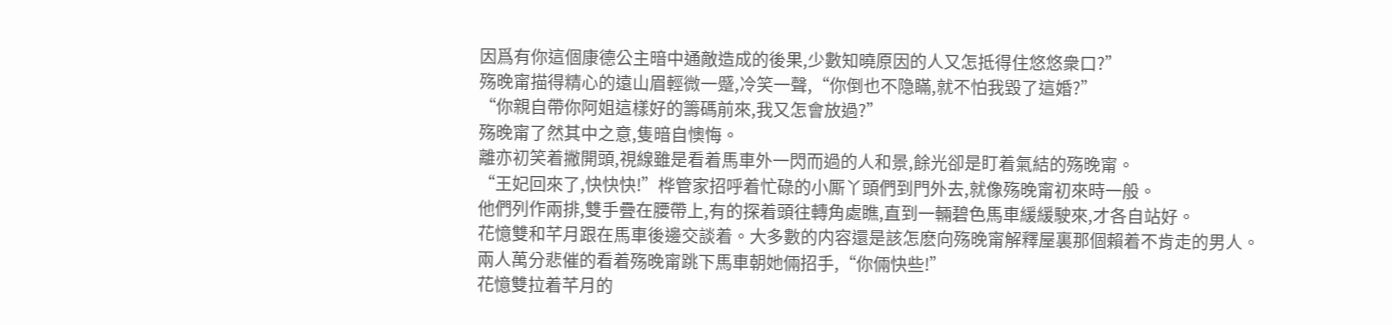因爲有你這個康德公主暗中通敵造成的後果,少數知曉原因的人又怎抵得住悠悠衆口?”
殇晚甯描得精心的遠山眉輕微一蹙,冷笑一聲,“你倒也不隐瞞,就不怕我毀了這婚?”
“你親自帶你阿姐這樣好的籌碼前來,我又怎會放過?”
殇晚甯了然其中之意,隻暗自懊悔。
離亦初笑着撇開頭,視線雖是看着馬車外一閃而過的人和景,餘光卻是盯着氣結的殇晚甯。
“王妃回來了,快快快!”桦管家招呼着忙碌的小厮丫頭們到門外去,就像殇晚甯初來時一般。
他們列作兩排,雙手疊在腰帶上,有的探着頭往轉角處瞧,直到一輛碧色馬車緩緩駛來,才各自站好。
花憶雙和芊月跟在馬車後邊交談着。大多數的内容還是該怎麽向殇晚甯解釋屋裏那個賴着不肯走的男人。
兩人萬分悲催的看着殇晚甯跳下馬車朝她倆招手,“你倆快些!”
花憶雙拉着芊月的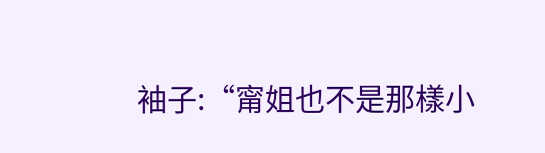袖子:“甯姐也不是那樣小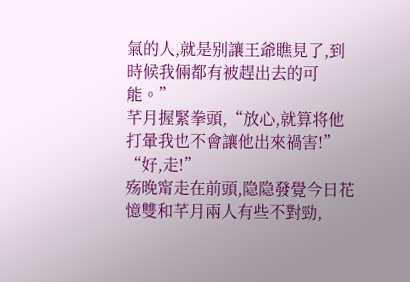氣的人,就是别讓王爺瞧見了,到時候我倆都有被趕出去的可能。”
芊月握緊拳頭,“放心,就算将他打暈我也不會讓他出來禍害!”
“好,走!”
殇晚甯走在前頭,隐隐發覺今日花憶雙和芊月兩人有些不對勁,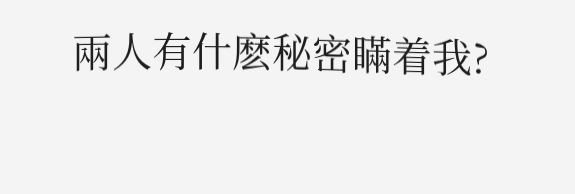兩人有什麽秘密瞞着我?